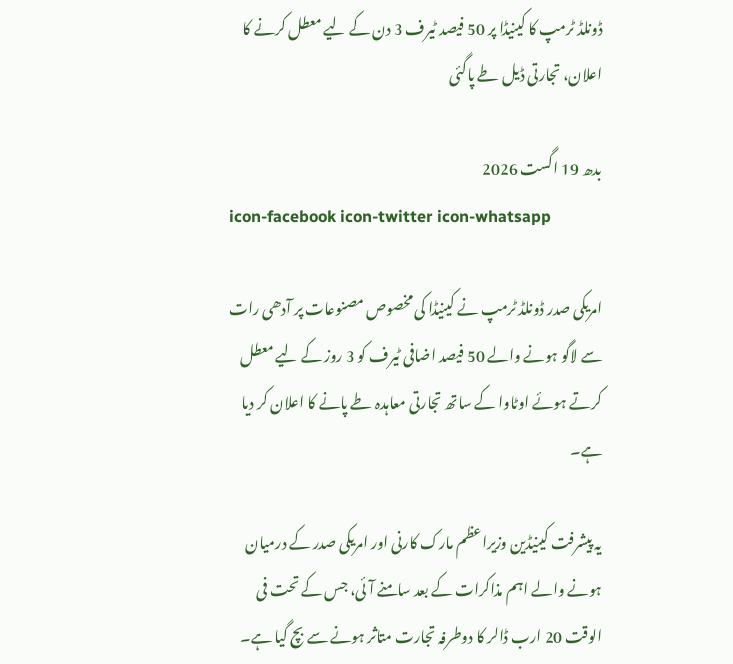ڈونلڈ ٹرمپ کا کینیڈا پر 50 فیصد ٹیرف 3 دن کے لیے معطل کرنے کا اعلان، تجارتی ڈیل طے پاگئی

بدھ 19 اگست 2026
icon-facebook icon-twitter icon-whatsapp

امریکی صدر ڈونلڈ ٹرمپ نے کینیڈا کی مخصوص مصنوعات پر آدھی رات سے لاگو ہونے والے 50 فیصد اضافی ٹیرف کو 3 روز کے لیے معطل کرتے ہوئے اوٹاوا کے ساتھ تجارتی معاہدہ طے پانے کا اعلان کر دیا ہے۔

یہ پیشرفت کینیڈین وزیراعظم مارک کارنی اور امریکی صدر کے درمیان ہونے والے اہم مذاکرات کے بعد سامنے آئی، جس کے تحت فی الوقت 20 ارب ڈالر کا دوطرفہ تجارت متاثر ہونے سے بچ گیا ہے۔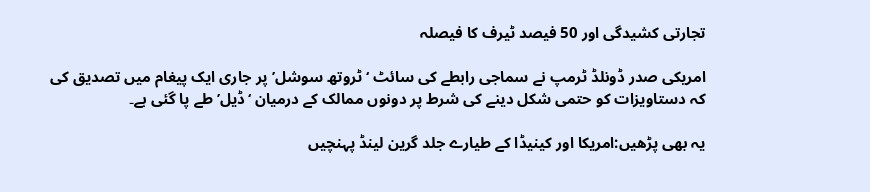تجارتی کشیدگی اور 50 فیصد ٹیرف کا فیصلہ

امریکی صدر ڈونلڈ ٹرمپ نے سماجی رابطے کی سائٹ ‘ٹروتھ سوشل’ پر جاری ایک پیغام میں تصدیق کی کہ دستاویزات کو حتمی شکل دینے کی شرط پر دونوں ممالک کے درمیان ‘ڈیل’ طے پا گئی ہے۔

یہ بھی پڑھیں:امریکا اور کینیڈا کے طیارے جلد گرین لینڈ پہنچیں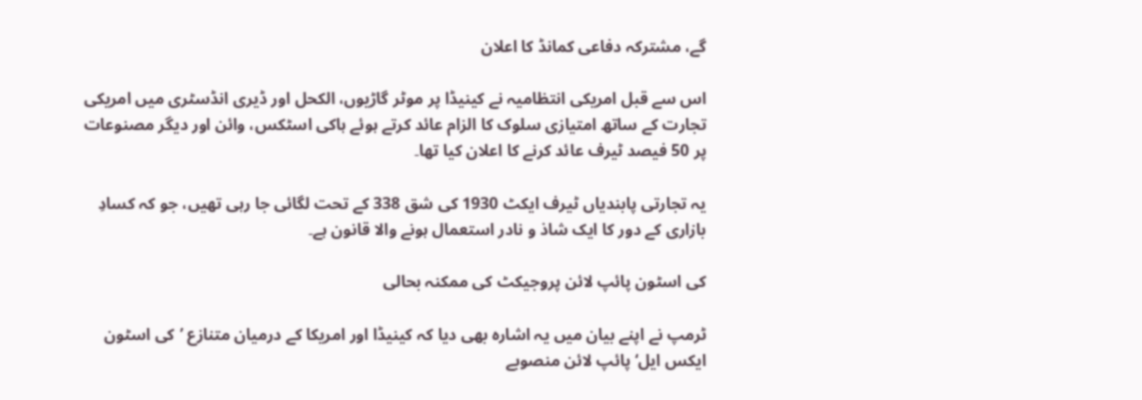گے، مشترکہ دفاعی کمانڈ کا اعلان

اس سے قبل امریکی انتظامیہ نے کینیڈا پر موٹر گاڑیوں، الکحل اور ڈیری انڈسٹری میں امریکی تجارت کے ساتھ امتیازی سلوک کا الزام عائد کرتے ہوئے ہاکی اسٹکس، وائن اور دیگر مصنوعات پر 50 فیصد ٹیرف عائد کرنے کا اعلان کیا تھا۔

یہ تجارتی پابندیاں ٹیرف ایکٹ 1930 کی شق 338 کے تحت لگائی جا رہی تھیں، جو کہ کسادِ بازاری کے دور کا ایک شاذ و نادر استعمال ہونے والا قانون ہے۔

کی اسٹون پائپ لائن پروجیکٹ کی ممکنہ بحالی

ٹرمپ نے اپنے بیان میں یہ اشارہ بھی دیا کہ کینیڈا اور امریکا کے درمیان متنازع ’کی اسٹون ایکس ایل‘ پائپ لائن منصوبے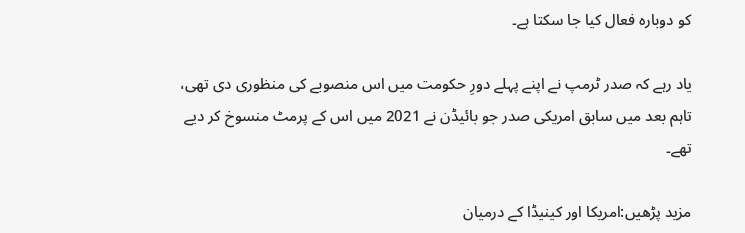کو دوبارہ فعال کیا جا سکتا ہے۔

یاد رہے کہ صدر ٹرمپ نے اپنے پہلے دورِ حکومت میں اس منصوبے کی منظوری دی تھی، تاہم بعد میں سابق امریکی صدر جو بائیڈن نے 2021 میں اس کے پرمٹ منسوخ کر دیے تھے۔

مزید پڑھیں:امریکا اور کینیڈا کے درمیان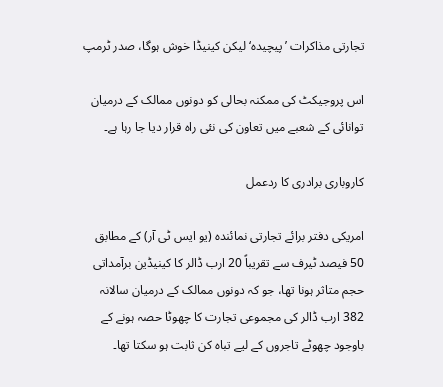تجارتی مذاکرات ’پیچیدہ‘ لیکن کینیڈا خوش ہوگا، صدر ٹرمپ

اس پروجیکٹ کی ممکنہ بحالی کو دونوں ممالک کے درمیان توانائی کے شعبے میں تعاون کی نئی راہ قرار دیا جا رہا ہے۔

کاروباری برادری کا ردعمل

امریکی دفتر برائے تجارتی نمائندہ (یو ایس ٹی آر) کے مطابق 50 فیصد ٹیرف سے تقریباً 20 ارب ڈالر کا کینیڈین برآمداتی حجم متاثر ہونا تھا، جو کہ دونوں ممالک کے درمیان سالانہ 382 ارب ڈالر کی مجموعی تجارت کا چھوٹا حصہ ہونے کے باوجود چھوٹے تاجروں کے لیے تباہ کن ثابت ہو سکتا تھا۔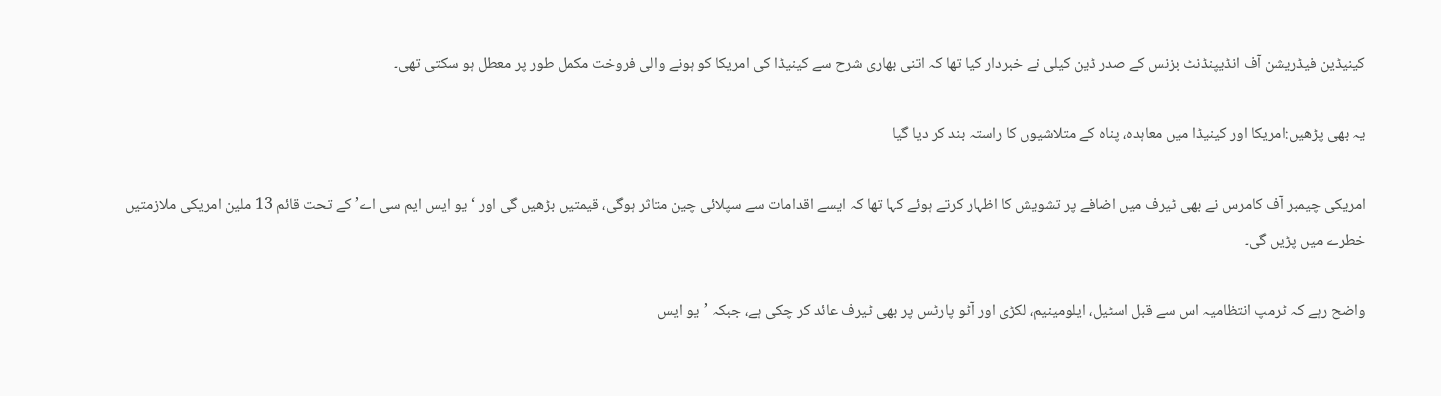کینیڈین فیڈریشن آف انڈیپنڈنٹ بزنس کے صدر ڈین کیلی نے خبردار کیا تھا کہ اتنی بھاری شرح سے کینیڈا کی امریکا کو ہونے والی فروخت مکمل طور پر معطل ہو سکتی تھی۔

یہ بھی پڑھیں:امریکا اور کینیڈا میں معاہدہ، پناہ کے متلاشیوں کا راستہ بند کر دیا گیا

امریکی چیمبر آف کامرس نے بھی ٹیرف میں اضافے پر تشویش کا اظہار کرتے ہوئے کہا تھا کہ ایسے اقدامات سے سپلائی چین متاثر ہوگی، قیمتیں بڑھیں گی اور ‘یو ایس ایم سی اے’ کے تحت قائم 13 ملین امریکی ملازمتیں خطرے میں پڑیں گی۔

واضح رہے کہ ٹرمپ انتظامیہ اس سے قبل اسٹیل، ایلومینیم، لکڑی اور آٹو پارٹس پر بھی ٹیرف عائد کر چکی ہے، جبکہ ’یو ایس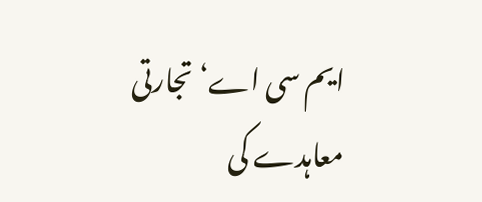ایم سی اے‘ تجارتی معاہدے کی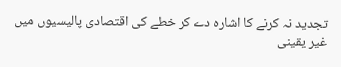تجدید نہ کرنے کا اشارہ دے کر خطے کی اقتصادی پالیسیوں میں غیر یقینی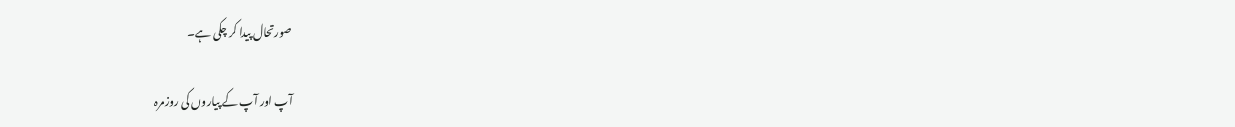صورتحال پیدا کر چکی ہے۔

آپ اور آپ کے پیاروں کی روزمرہ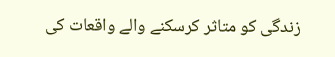زندگی کو متاثر کرسکنے والے واقعات کی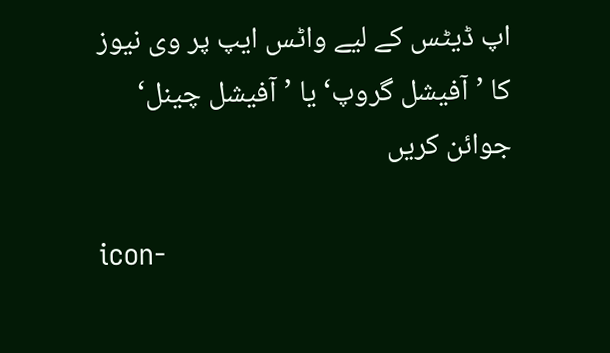اپ ڈیٹس کے لیے واٹس ایپ پر وی نیوز کا ’آفیشل گروپ‘ یا ’آفیشل چینل‘ جوائن کریں

icon-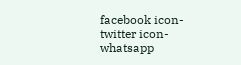facebook icon-twitter icon-whatsapp